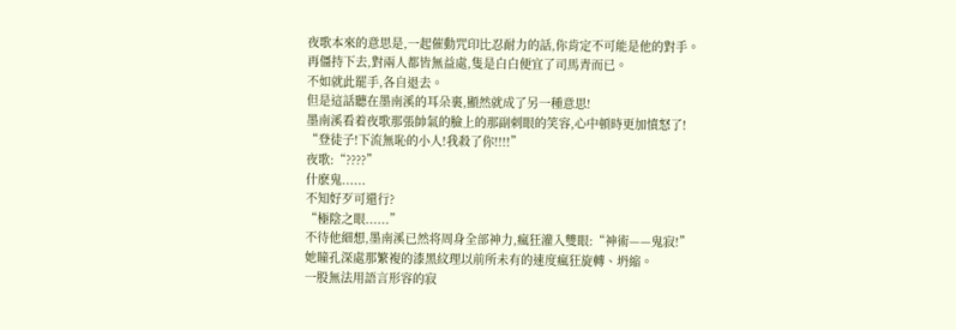夜歌本來的意思是,一起催動咒印比忍耐力的話,你肯定不可能是他的對手。
再僵持下去,對兩人都皆無益處,隻是白白便宜了司馬青而已。
不如就此罷手,各自退去。
但是這話聽在墨南溪的耳朵裏,顯然就成了另一種意思!
墨南溪看着夜歌那張帥氣的臉上的那副刺眼的笑容,心中頓時更加憤怒了!
“登徒子!下流無恥的小人!我殺了你!!!!”
夜歌:“????”
什麽鬼......
不知好歹可還行?
“極陰之眼......”
不待他細想,墨南溪已然将周身全部神力,瘋狂灌入雙眼:“神術——鬼寂!”
她瞳孔深處那繁複的漆黑紋理以前所未有的速度瘋狂旋轉、坍縮。
一股無法用語言形容的寂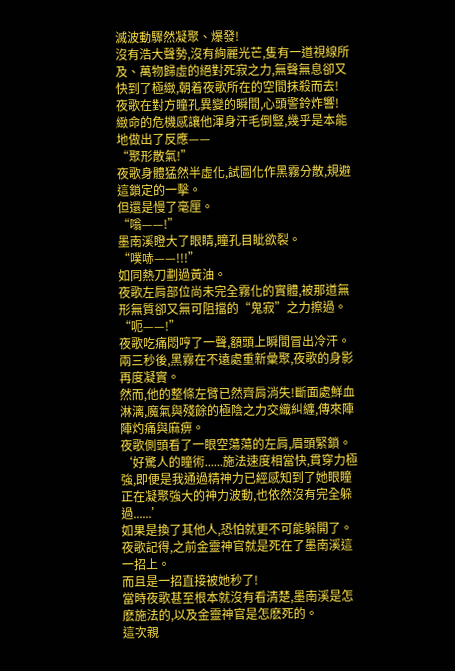滅波動驟然凝聚、爆發!
沒有浩大聲勢,沒有絢麗光芒,隻有一道視線所及、萬物歸虛的絕對死寂之力,無聲無息卻又快到了極緻,朝着夜歌所在的空間抹殺而去!
夜歌在對方瞳孔異變的瞬間,心頭警鈴炸響!
緻命的危機感讓他渾身汗毛倒豎,幾乎是本能地做出了反應——
“聚形散氣!”
夜歌身體猛然半虛化,試圖化作黑霧分散,規避這鎖定的一擊。
但還是慢了毫厘。
“嗡——!”
墨南溪瞪大了眼睛,瞳孔目眦欲裂。
“噗哧——!!!”
如同熱刀劃過黃油。
夜歌左肩部位尚未完全霧化的實體,被那道無形無質卻又無可阻擋的“鬼寂”之力擦過。
“呃——!”
夜歌吃痛悶哼了一聲,額頭上瞬間冒出冷汗。
兩三秒後,黑霧在不遠處重新彙聚,夜歌的身影再度凝實。
然而,他的整條左臂已然齊肩消失!斷面處鮮血淋漓,魔氣與殘餘的極陰之力交織糾纏,傳來陣陣灼痛與麻痹。
夜歌側頭看了一眼空蕩蕩的左肩,眉頭緊鎖。
‘好驚人的瞳術......施法速度相當快,貫穿力極強,即便是我通過精神力已經感知到了她眼瞳正在凝聚強大的神力波動,也依然沒有完全躲過......’
如果是換了其他人,恐怕就更不可能躲開了。
夜歌記得,之前金靈神官就是死在了墨南溪這一招上。
而且是一招直接被她秒了!
當時夜歌甚至根本就沒有看清楚,墨南溪是怎麽施法的,以及金靈神官是怎麽死的。
這次親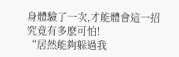身體驗了一次,才能體會這一招究竟有多麽可怕!
“居然能夠躲過我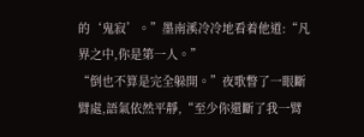的‘鬼寂’。”墨南溪冷冷地看着他道:“凡界之中,你是第一人。”
“倒也不算是完全躲開。”夜歌瞥了一眼斷臂處,語氣依然平靜,“至少你還斷了我一臂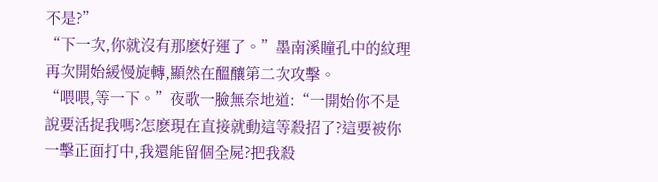不是?”
“下一次,你就沒有那麽好運了。”墨南溪瞳孔中的紋理再次開始緩慢旋轉,顯然在醞釀第二次攻擊。
“喂喂,等一下。”夜歌一臉無奈地道:“一開始你不是說要活捉我嗎?怎麽現在直接就動這等殺招了?這要被你一擊正面打中,我還能留個全屍?把我殺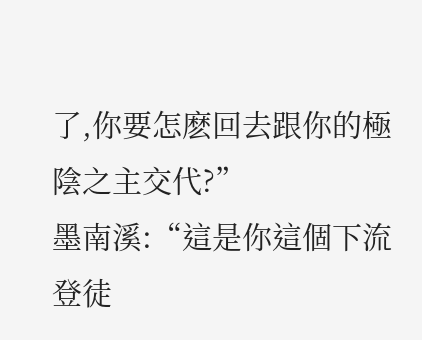了,你要怎麽回去跟你的極陰之主交代?”
墨南溪:“這是你這個下流登徒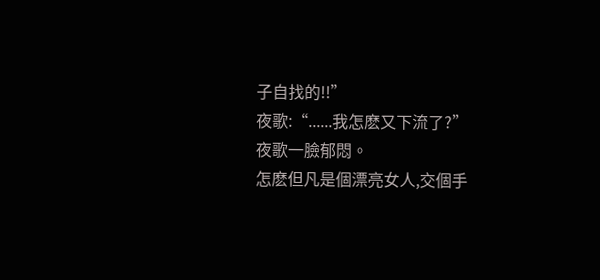子自找的!!”
夜歌:“......我怎麽又下流了?”
夜歌一臉郁悶。
怎麽但凡是個漂亮女人,交個手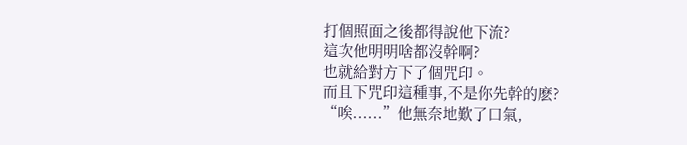打個照面之後都得說他下流?
這次他明明啥都沒幹啊?
也就給對方下了個咒印。
而且下咒印這種事,不是你先幹的麽?
“唉......”他無奈地歎了口氣,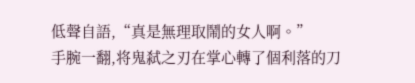低聲自語,“真是無理取鬧的女人啊。”
手腕一翻,将鬼弑之刃在掌心轉了個利落的刀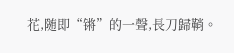花,随即“锵”的一聲,長刀歸鞘。